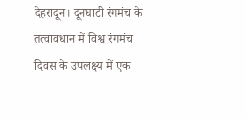देहरादून। दूनघाटी रंगमंच के तत्वावधान में विश्व रंगमंच दिवस के उपलक्ष्य में एक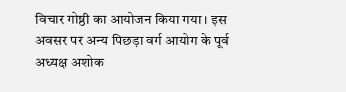विचार गोष्ठी का आयोजन किया गया। इस अवसर पर अन्य पिछड़ा वर्ग आयोग के पूर्व अध्यक्ष अशोक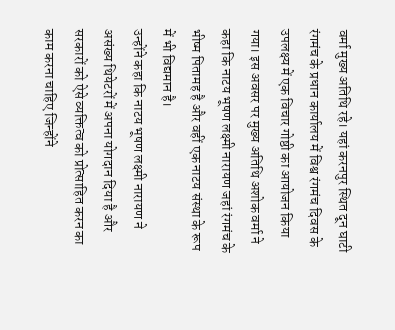वर्मा मुख्य अतिथि रहे। यहां करनपुर स्थित दून घाटी रंगमंच के प्रधान कार्यालय में विश्व रंगमंच दिवस के उपलक्ष्य में एक विचार गोष्ठी का आयोजन किया गया। इस अवसर पर मुख्य अतिथि अशोक वर्मा ने कहा कि नाटय भूषण लक्ष्मी नारायण जहां रंगमंच के भीष्म पितामह है और वहीं एक नाटय संस्था के रूप में भी विद्यमान है।
उन्होंने कहा कि नाटय भूषण लक्ष्मी नारायण ने असंख्य थियेटरों में अपना योगदान दिया है और सरकारों को ऐसे व्यक्तित्व को प्रोत्साहित करन का काम करना चाहिए जिन्होंने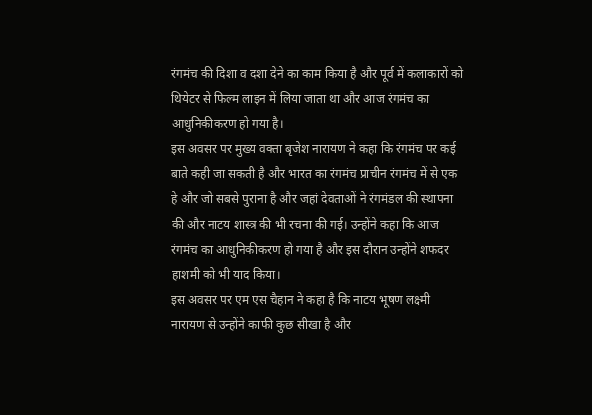रंगमंच की दिशा व दशा देने का काम किया है और पूर्व में कलाकारों को थियेटर से फिल्म लाइन में लिया जाता था और आज रंगमंच का आधुनिकीकरण हो गया है।
इस अवसर पर मुख्य वक्ता बृजेश नारायण ने कहा कि रंगमंच पर कई बाते कही जा सकती है और भारत का रंगमंच प्राचीन रंगमंच में से एक हे और जो सबसे पुराना है और जहां देवताओं ने रंगमंडल की स्थापना की और नाटय शास्त्र की भी रचना की गई। उन्होंने कहा कि आज रंगमंच का आधुनिकीकरण हो गया है और इस दौरान उन्होंने शफदर हाशमी को भी याद किया।
इस अवसर पर एम एस चैहान ने कहा है कि नाटय भूषण लक्ष्मी नारायण से उन्होंने काफी कुछ सीखा है और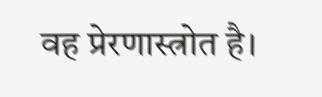वह प्रेरणास्त्रोत है।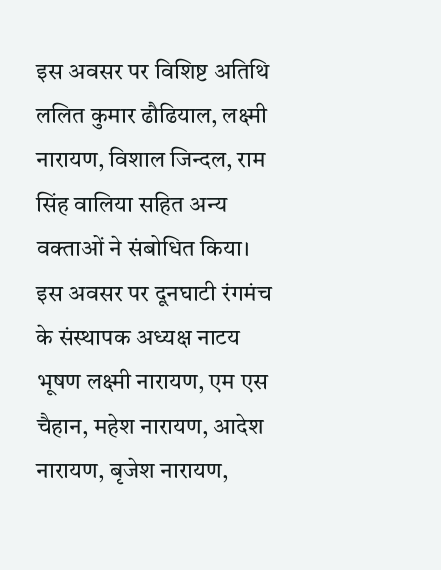इस अवसर पर विशिष्ट अतिथि ललित कुमार ढौढियाल, लक्ष्मी नारायण, विशाल जिन्दल, राम सिंह वालिया सहित अन्य वक्ताओं ने संबोधित किया। इस अवसर पर दूनघाटी रंगमंच के संस्थापक अध्यक्ष नाटय भूषण लक्ष्मी नारायण, एम एस चैहान, महेश नारायण, आदेश नारायण, बृजेश नारायण,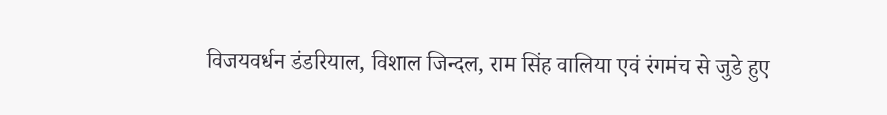विजयवर्धन डंडरियाल, विशाल जिन्दल, राम सिंह वालिया एवं रंगमंच से जुडे हुए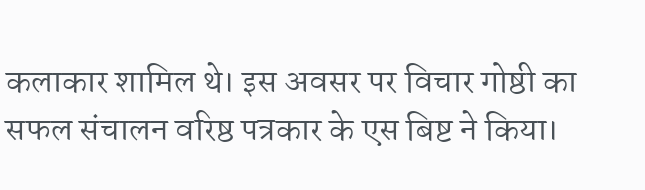कलाकार शामिल थे। इस अवसर पर विचार गोष्ठी का सफल संचालन वरिष्ठ पत्रकार के एस बिष्ट ने किया।